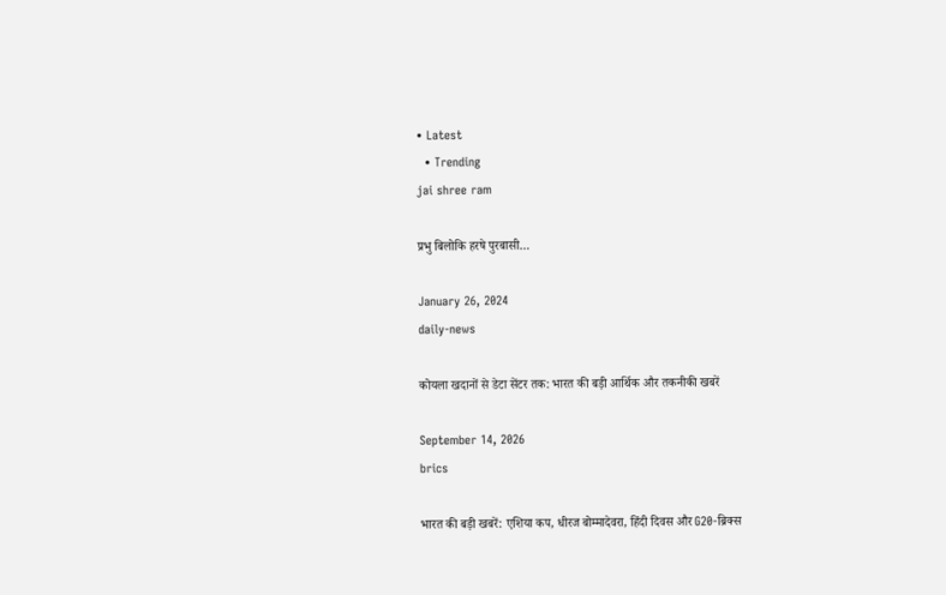• Latest
  • Trending
jai shree ram

प्रभु बिलोकि हरषे पुरबासी…

January 26, 2024
daily-news

कोयला खदानों से डेटा सेंटर तक: भारत की बड़ी आर्थिक और तकनीकी खबरें

September 14, 2026
brics

भारत की बड़ी खबरें: एशिया कप, धीरज बोम्मादेवरा, हिंदी दिवस और G20-ब्रिक्स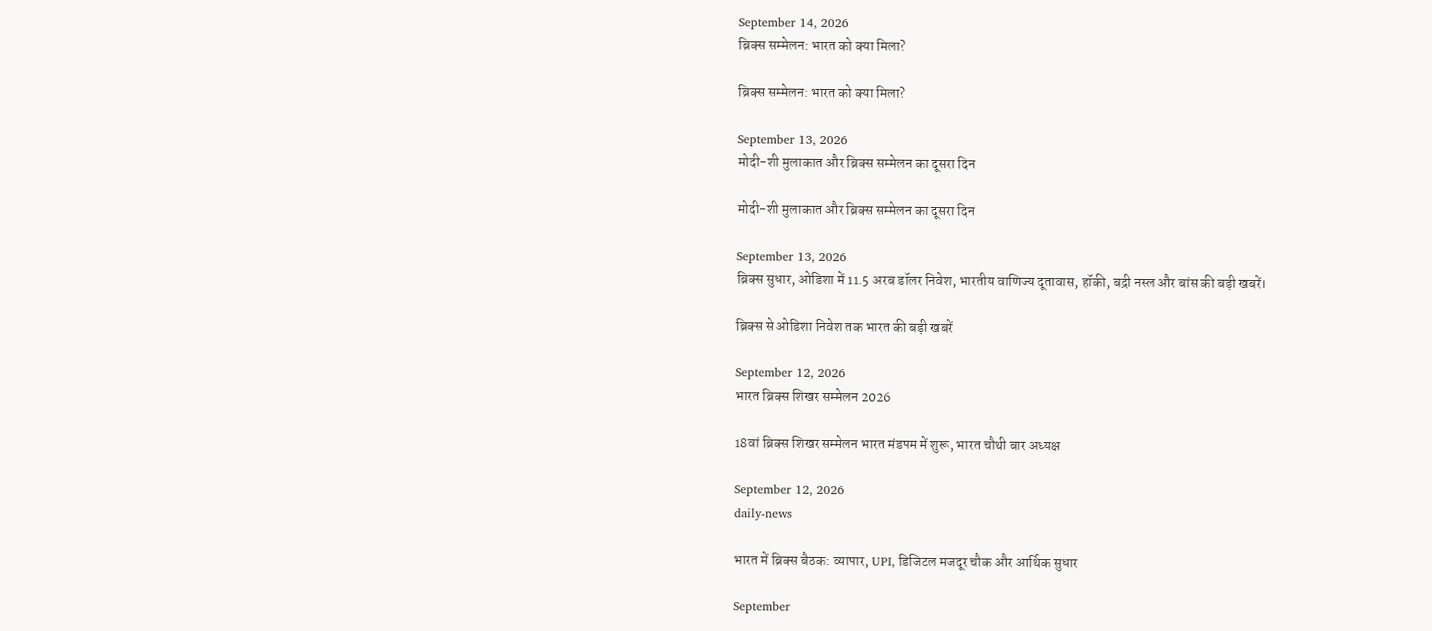September 14, 2026
ब्रिक्स सम्मेलन: भारत को क्या मिला?

ब्रिक्स सम्मेलन: भारत को क्या मिला?

September 13, 2026
मोदी-शी मुलाकात और ब्रिक्स सम्मेलन का दूसरा दिन

मोदी-शी मुलाकात और ब्रिक्स सम्मेलन का दूसरा दिन

September 13, 2026
ब्रिक्स सुधार, ओडिशा में 11.5 अरब डॉलर निवेश, भारतीय वाणिज्य दूतावास, हॉकी, बद्री नस्ल और बांस की बड़ी खबरें।

ब्रिक्स से ओडिशा निवेश तक भारत की बड़ी खबरें

September 12, 2026
भारत ब्रिक्स शिखर सम्मेलन 2026

18वां ब्रिक्स शिखर सम्मेलन भारत मंडपम में शुरू, भारत चौथी बार अध्यक्ष

September 12, 2026
daily-news

भारत में ब्रिक्स बैठक: व्यापार, UPI, डिजिटल मजदूर चौक और आर्थिक सुधार

September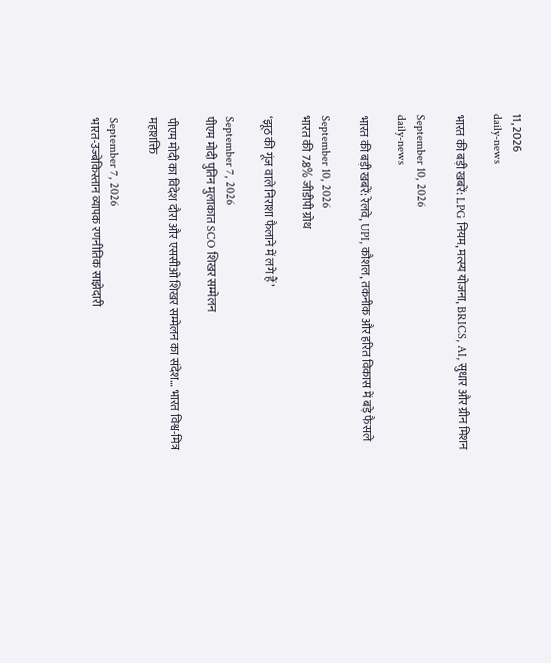11, 2026
daily-news

भारत की बड़ी खबरें: LPG नियम, मत्स्य योजना, BRICS, AI, सुधार और ग्रीन मिशन

September 10, 2026
daily-news

भारत की बड़ी खबरें: रेलवे, UPI, कौशल, तकनीक और हरित विकास में बड़े फैसले

September 10, 2026
भारत की 7.8% जीडीपी ग्रोथ

‘झूठ की गूंज वाले निराशा फैलाने में लगे हैं’

September 7, 2026
पीएम मोदी पुतिन मुलाकात SCO शिखर सम्मेलन

पीएम मोदी का विदेश दौरा और एससीओ शिखर सम्मेलन का संदेश… भारत विश्व-मित्र महाशक्ति

September 7, 2026
भारत-उज्बेकिस्तान व्यापक रणनीतिक साझेदारी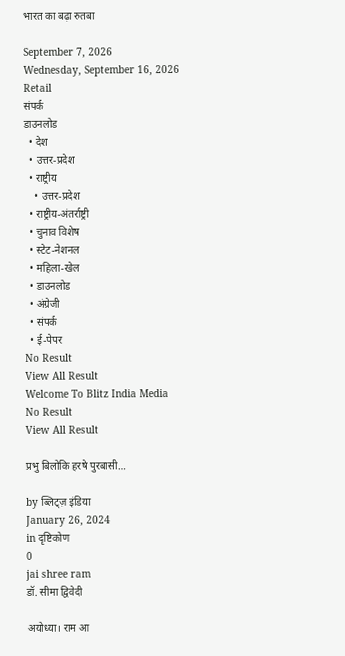भारत का बढ़ा रुतबा

September 7, 2026
Wednesday, September 16, 2026
Retail
संपर्क
डाउनलोड
  • देश
  • उत्तर-प्रदेश
  • राष्ट्रीय
    • उत्तर-प्रदेश
  • राष्ट्रीय-अंतर्राष्ट्री
  • चुनाव विशेष
  • स्टेट-नेशनल
  • महिला-खेल
  • डाउनलोड
  • अंग्रेजी
  • संपर्क
  • ई-पेपर
No Result
View All Result
Welcome To Blitz India Media
No Result
View All Result

प्रभु बिलोकि हरषे पुरबासी…

by ब्लिट्ज़ इंडिया
January 26, 2024
in दृष्टिकोण
0
jai shree ram
डॉ. सीमा द्विवेदी

अयोध्या। राम आ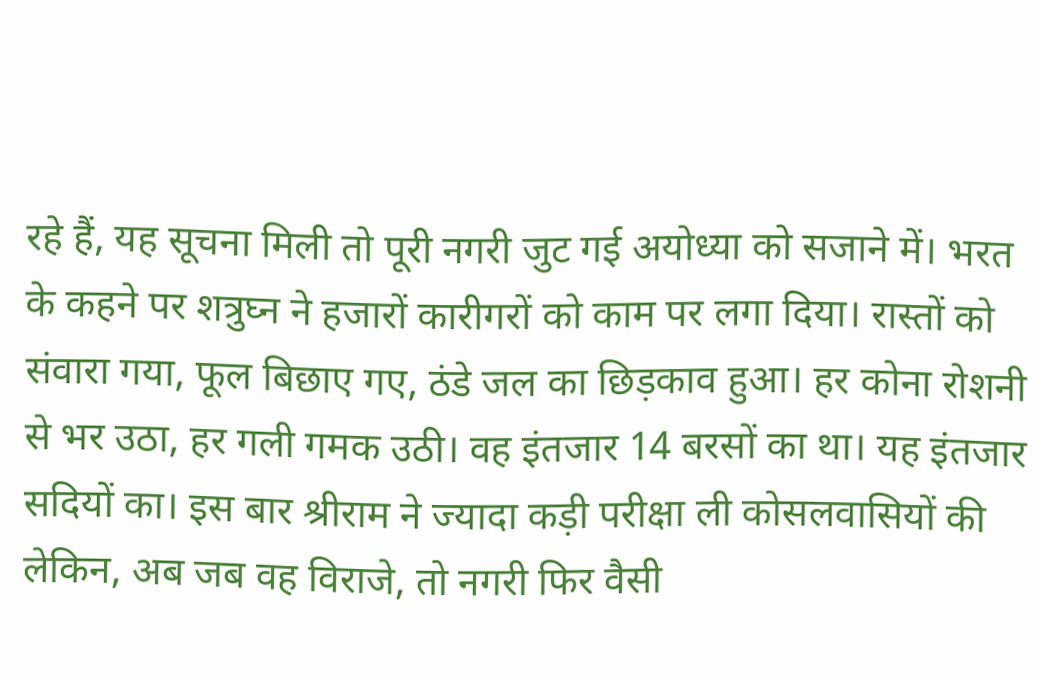रहे हैं, यह सूचना मिली तो पूरी नगरी जुट गई अयोध्या को सजाने में। भरत के कहने पर शत्रुघ्न ने हजारों कारीगरों को काम पर लगा दिया। रास्तों को संवारा गया, फूल बिछाए गए, ठंडे जल का छिड़काव हुआ। हर कोना रोशनी से भर उठा, हर गली गमक उठी। वह इंतजार 14 बरसों का था। यह इंतजार सदियों का। इस बार श्रीराम ने ज्यादा कड़ी परीक्षा ली कोसलवासियों की लेकिन, अब जब वह विराजे, तो नगरी फिर वैसी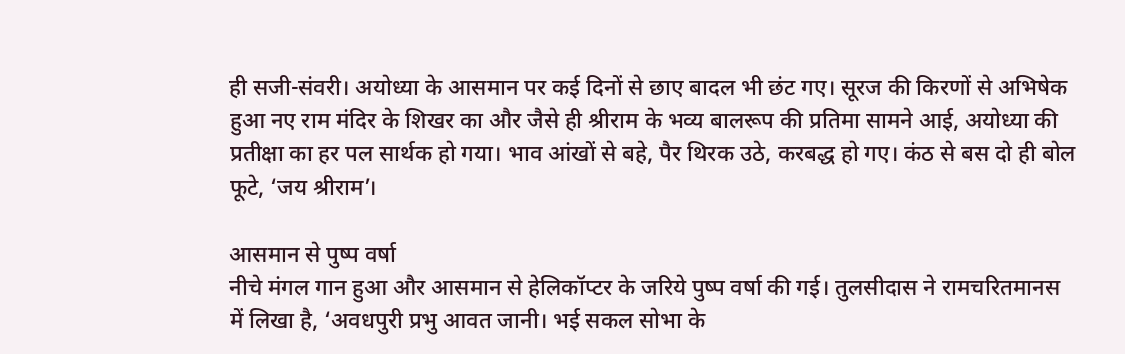ही सजी-संवरी। अयोध्या के आसमान पर कई दिनों से छाए बादल भी छंट गए। सूरज की किरणों से अभिषेक हुआ नए राम मंदिर के शिखर का और जैसे ही श्रीराम के भव्य बालरूप की प्रतिमा सामने आई, अयोध्या की प्रतीक्षा का हर पल सार्थक हो गया। भाव आंखों से बहे, पैर थिरक उठे, करबद्ध हो गए। कंठ से बस दो ही बोल फूटे, ‘जय श्रीराम’।

आसमान से पुष्प वर्षा
नीचे मंगल गान हुआ और आसमान से हेलिकॉप्टर के जरिये पुष्प वर्षा की गई। तुलसीदास ने रामचरितमानस में लिखा है, ‘अवधपुरी प्रभु आवत जानी। भई सकल सोभा के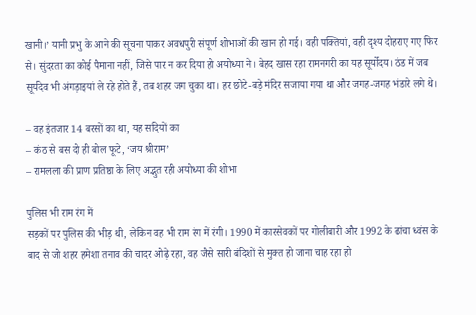खानी।’ यानी प्रभु के आने की सूचना पाकर अवधपुरी संपूर्ण शोभाओं की खान हो गई। वही पक्तियां, वही दृश्य दोहराए गए फिर से। सुंदरता का कोई पैमाना नहीं, जिसे पार न कर दिया हो अयोध्या ने। बेहद खास रहा रामनगरी का यह सूर्योदय। ठंड में जब सूर्यदेव भी अंगड़ाइयां ले रहे होते हैं, तब शहर जग चुका था। हर छोटे-बड़े मंदिर सजाया गया था और जगह-जगह भंडारे लगे थे।

– वह इंतजार 14 बरसों का था, यह सदियों का
– कंठ से बस दो ही बोल फूटे, ‘जय श्रीराम’
– रामलला की प्राण प्रतिष्ठा के लिए अद्भुत रही अयोध्या की शोभा

पुलिस भी राम रंग में
सड़कों पर पुलिस की भीड़ थी, लेकिन वह भी राम रंग में रंगी। 1990 में कारसेवकों पर गोलीबारी और 1992 के ढांचा ध्वंस के बाद से जो शहर हमेशा तनाव की चादर ओढ़े रहा, वह जैसे सारी बंदिशों से मुक्त हो जाना चाह रहा हो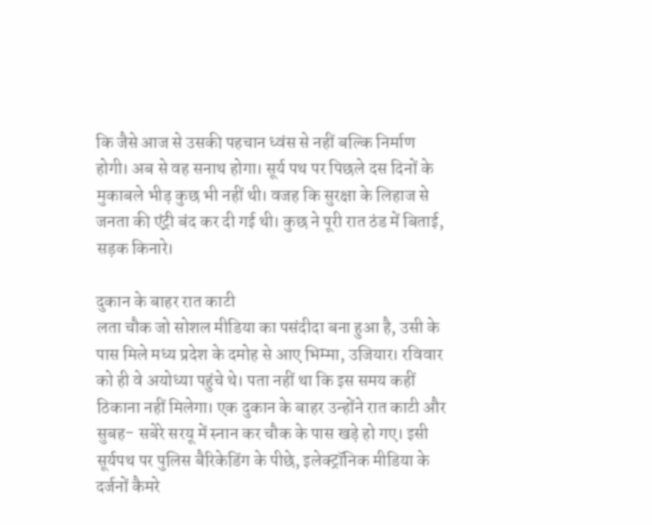कि जैसे आज से उसकी पहचान ध्वंस से नहीं बल्कि निर्माण होगी। अब से वह सनाथ होगा। सूर्य पथ पर पिछले दस दिनों के मुकाबले भीड़ कुछ भी नहीं थी। वजह कि सुरक्षा के लिहाज से जनता की एंट्री बंद कर दी गई थी। कुछ ने पूरी रात ठंड में बिताई, सड़क किनारे।

दुकान के बाहर रात काटी
लता चौक जो सोशल मीडिया का पसंदीदा बना हुआ है, उसी के पास मिले मध्य प्रदेश के दमोह से आए भिम्मा, उजियार। रविवार को ही वे अयोध्या पहुंचे थे। पता नहीं था कि इस समय कहीं ठिकाना नहीं मिलेगा। एक दुकान के बाहर उन्होंने रात काटी और सुबह- सबेरे सरयू में स्नान कर चौक के पास खड़े हो गए। इसी सूर्यपथ पर पुलिस बैरिकेडिंग के पीछे, इलेक्ट्रॉनिक मीडिया के दर्जनों कैमरे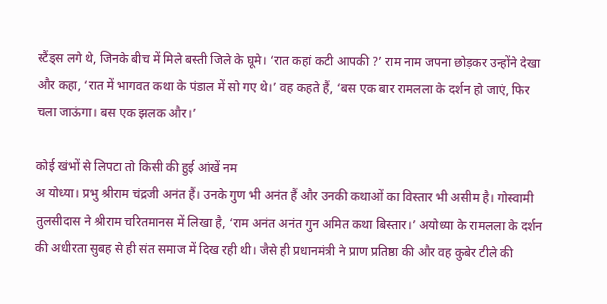स्टैंड्स लगे थे, जिनके बीच में मिले बस्ती जिले के घूमे। ‘रात कहां कटी आपकी ?’ राम नाम जपना छोड़कर उन्होंने देखा और कहा, ‘रात में भागवत कथा के पंडाल में सो गए थे।’ वह कहते हैं, ‘बस एक बार रामलला के दर्शन हो जाएं, फिर चला जाऊंगा। बस एक झलक और।’

कोई खंभों से लिपटा तो किसी की हुई आंखें नम
अ योध्या। प्रभु श्रीराम चंद्रजी अनंत हैं। उनके गुण भी अनंत हैं और उनकी कथाओं का विस्तार भी असीम है। गोस्वामी तुलसीदास ने श्रीराम चरितमानस में लिखा है, ‘राम अनंत अनंत गुन अमित कथा बिस्तार।’ अयोध्या के रामलला के दर्शन की अधीरता सुबह से ही संत समाज में दिख रही थी। जैसे ही प्रधानमंत्री ने प्राण प्रतिष्ठा की और वह कुबेर टीले की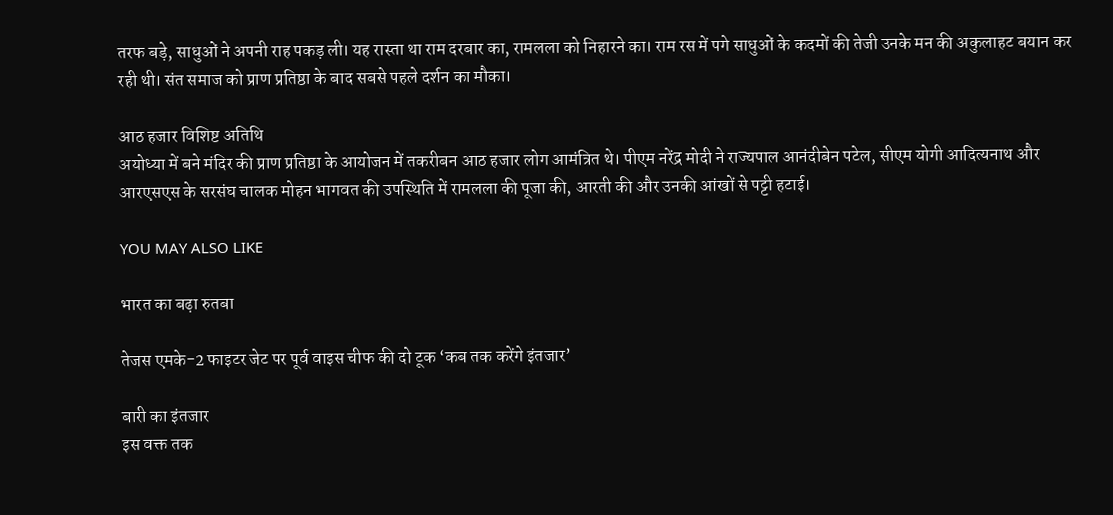तरफ बड़े, साधुओं ने अपनी राह पकड़ ली। यह रास्ता था राम दरबार का, रामलला को निहारने का। राम रस में पगे साधुओं के कदमों की तेजी उनके मन की अकुलाहट बयान कर रही थी। संत समाज को प्राण प्रतिष्ठा के बाद सबसे पहले दर्शन का मौका।

आठ हजार विशिष्ट अतिथि
अयोध्या में बने मंदिर की प्राण प्रतिष्ठा के आयोजन में तकरीबन आठ हजार लोग आमंत्रित थे। पीएम नरेंद्र मोदी ने राज्यपाल आनंदीबेन पटेल, सीएम योगी आदित्यनाथ और आरएसएस के सरसंघ चालक मोहन भागवत की उपस्थिति में रामलला की पूजा की, आरती की और उनकी आंखों से पट्टी हटाई।

YOU MAY ALSO LIKE

भारत का बढ़ा रुतबा

तेजस एमके-2 फाइटर जेट पर पूर्व वाइस चीफ की दो टूक ‘कब तक करेंगे इंतजार’

बारी का इंतजार
इस वक्त तक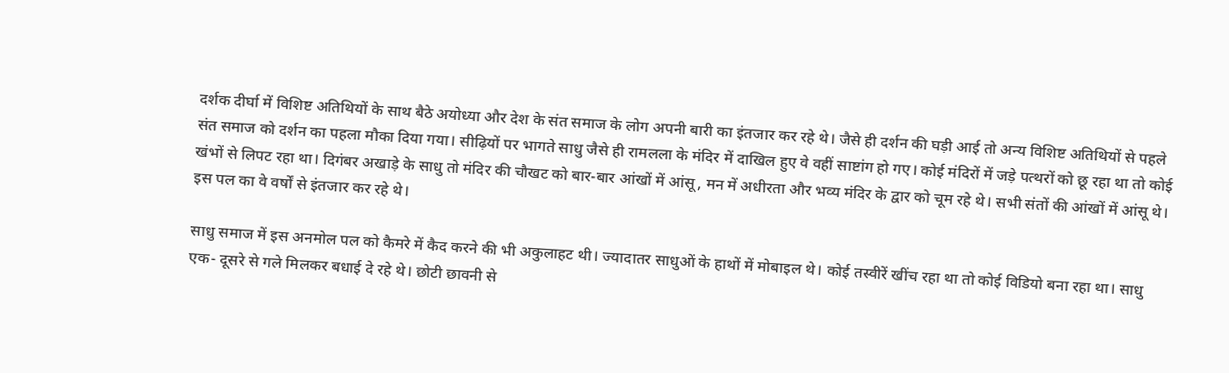दर्शक दीर्घा में विशिष्ट अतिथियों के साथ बैठे अयोध्या और देश के संत समाज के लोग अपनी बारी का इंतजार कर रहे थे। जैसे ही दर्शन की घड़ी आई तो अन्य विशिष्ट अतिथियों से पहले संत समाज को दर्शन का पहला मौका दिया गया। सीढ़ियों पर भागते साधु जैसे ही रामलला के मंदिर में दाखिल हुए वे वहीं साष्टांग हो गए। कोई मंदिरों में जड़े पत्थरों को छू रहा था तो कोई खंभों से लिपट रहा था। दिगंबर अखाड़े के साधु तो मंदिर की चौखट को बार-बार आंखों में आंसू, मन में अधीरता और भव्य मंदिर के द्वार को चूम रहे थे। सभी संतों की आंखों में आंसू थे। इस पल का वे वर्षों से इंतजार कर रहे थे।

साधु समाज में इस अनमोल पल को कैमरे में कैद करने की भी अकुलाहट थी। ज्यादातर साधुओं के हाथों में मोबाइल थे। कोई तस्वीरें खींच रहा था तो कोई विडियो बना रहा था। साधु एक- दूसरे से गले मिलकर बधाई दे रहे थे। छोटी छावनी से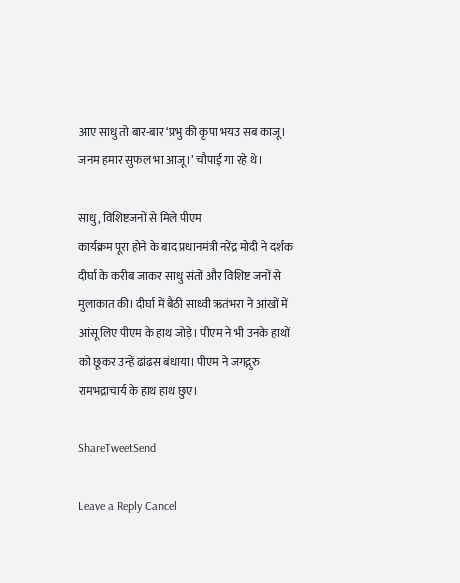आए साधु तो बार-बार ‘प्रभु की कृपा भयउ सब काजू। जनम हमार सुफल भा आजू।’ चौपाई गा रहे थे।

साधु, विशिष्टजनों से मिले पीएम
कार्यक्रम पूरा होने के बाद प्रधानमंत्री नरेंद्र मोदी ने दर्शक दीर्घा के करीब जाकर साधु संतों और विशिष्ट जनों से मुलाकात की। दीर्घा में बैठी साध्वी ऋतंभरा ने आंखों में आंसू लिए पीएम के हाथ जोड़े। पीएम ने भी उनके हाथों को छूकर उन्हें ढांढस बंधाया। पीएम ने जगद्गुरु रामभद्राचार्य के हाथ हाथ छुए।

ShareTweetSend

Leave a Reply Cancel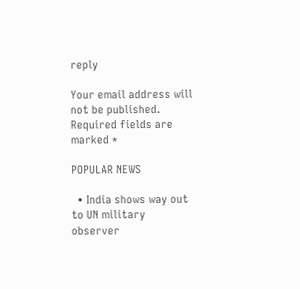reply

Your email address will not be published. Required fields are marked *

POPULAR NEWS

  • India shows way out to UN military observer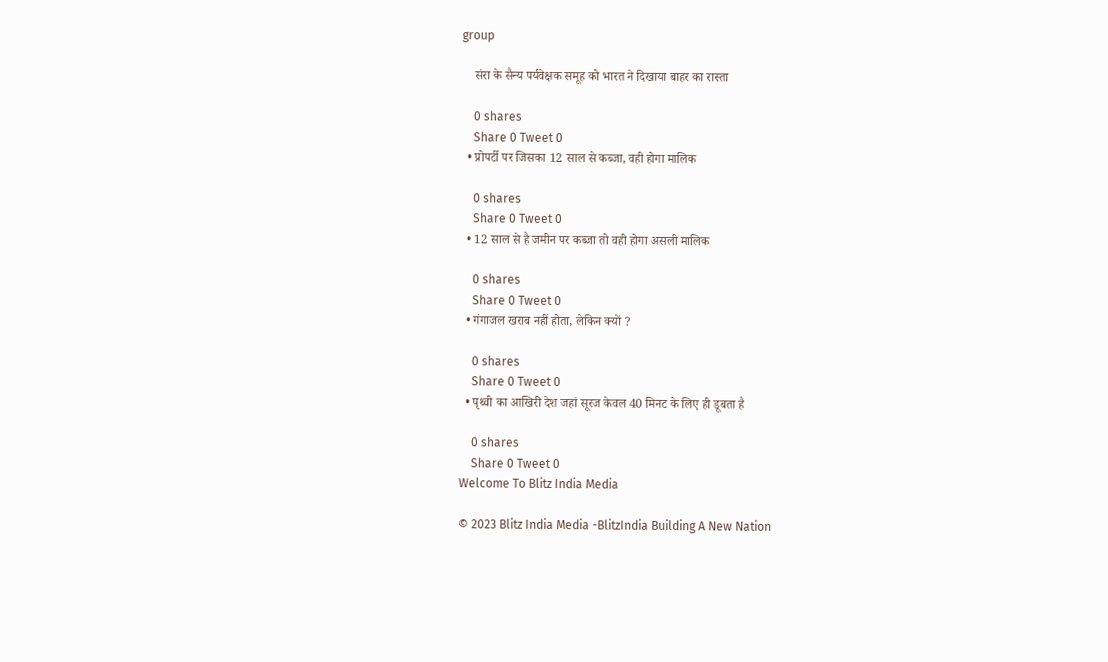group

    संरा के सैन्य पर्यवेक्षक समूह को भारत ने दिखाया बाहर का रास्ता

    0 shares
    Share 0 Tweet 0
  • प्रोपर्टी पर जिसका 12 साल से कब्जा, वही होगा मालिक

    0 shares
    Share 0 Tweet 0
  • 12 साल से है जमीन पर कब्जा तो वही होगा असली मालिक

    0 shares
    Share 0 Tweet 0
  • गंगाजल खराब नहीं होता, लेकिन क्यों ?

    0 shares
    Share 0 Tweet 0
  • पृथ्वी का आखिरी देश जहां सूरज केवल 40 मिनट के लिए ही डूबता है

    0 shares
    Share 0 Tweet 0
Welcome To Blitz India Media

© 2023 Blitz India Media -BlitzIndia Building A New Nation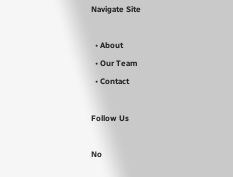Navigate Site

  • About
  • Our Team
  • Contact

Follow Us

No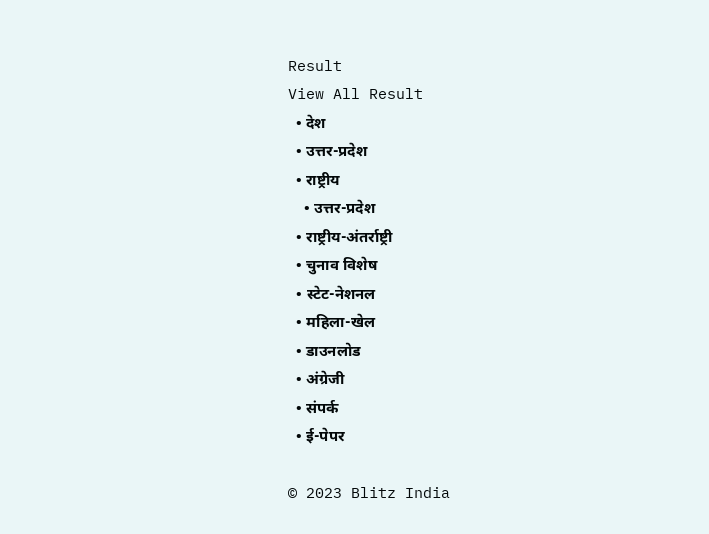Result
View All Result
  • देश
  • उत्तर-प्रदेश
  • राष्ट्रीय
    • उत्तर-प्रदेश
  • राष्ट्रीय-अंतर्राष्ट्री
  • चुनाव विशेष
  • स्टेट-नेशनल
  • महिला-खेल
  • डाउनलोड
  • अंग्रेजी
  • संपर्क
  • ई-पेपर

© 2023 Blitz India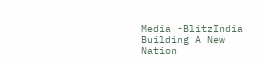Media -BlitzIndia Building A New Nation